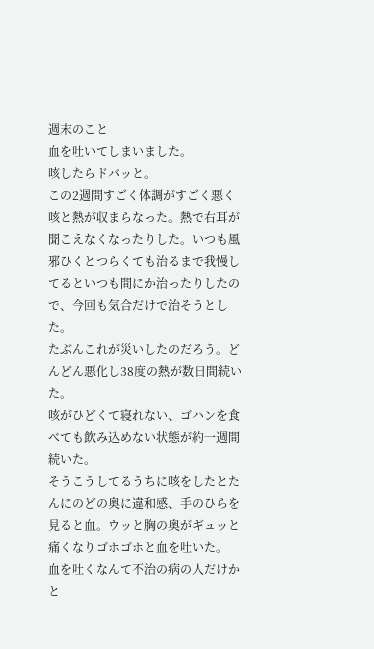週末のこと
血を吐いてしまいました。
咳したらドバッと。
この2週間すごく体調がすごく悪く咳と熱が収まらなった。熱で右耳が聞こえなくなったりした。いつも風邪ひくとつらくても治るまで我慢してるといつも間にか治ったりしたので、今回も気合だけで治そうとした。
たぶんこれが災いしたのだろう。どんどん悪化し38度の熱が数日間続いた。
咳がひどくて寝れない、ゴハンを食べても飲み込めない状態が約一週間続いた。
そうこうしてるうちに咳をしたとたんにのどの奥に違和感、手のひらを見ると血。ウッと胸の奥がギュッと痛くなりゴホゴホと血を吐いた。
血を吐くなんて不治の病の人だけかと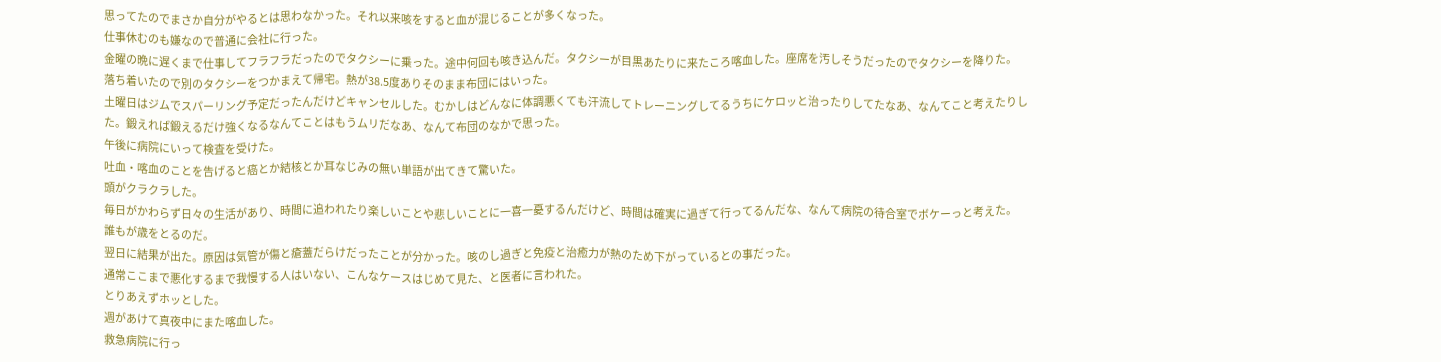思ってたのでまさか自分がやるとは思わなかった。それ以来咳をすると血が混じることが多くなった。
仕事休むのも嫌なので普通に会社に行った。
金曜の晩に遅くまで仕事してフラフラだったのでタクシーに乗った。途中何回も咳き込んだ。タクシーが目黒あたりに来たころ喀血した。座席を汚しそうだったのでタクシーを降りた。
落ち着いたので別のタクシーをつかまえて帰宅。熱が38.5度ありそのまま布団にはいった。
土曜日はジムでスパーリング予定だったんだけどキャンセルした。むかしはどんなに体調悪くても汗流してトレーニングしてるうちにケロッと治ったりしてたなあ、なんてこと考えたりした。鍛えれば鍛えるだけ強くなるなんてことはもうムリだなあ、なんて布団のなかで思った。
午後に病院にいって検査を受けた。
吐血・喀血のことを告げると癌とか結核とか耳なじみの無い単語が出てきて驚いた。
頭がクラクラした。
毎日がかわらず日々の生活があり、時間に追われたり楽しいことや悲しいことに一喜一憂するんだけど、時間は確実に過ぎて行ってるんだな、なんて病院の待合室でボケーっと考えた。
誰もが歳をとるのだ。
翌日に結果が出た。原因は気管が傷と瘡蓋だらけだったことが分かった。咳のし過ぎと免疫と治癒力が熱のため下がっているとの事だった。
通常ここまで悪化するまで我慢する人はいない、こんなケースはじめて見た、と医者に言われた。
とりあえずホッとした。
週があけて真夜中にまた喀血した。
救急病院に行っ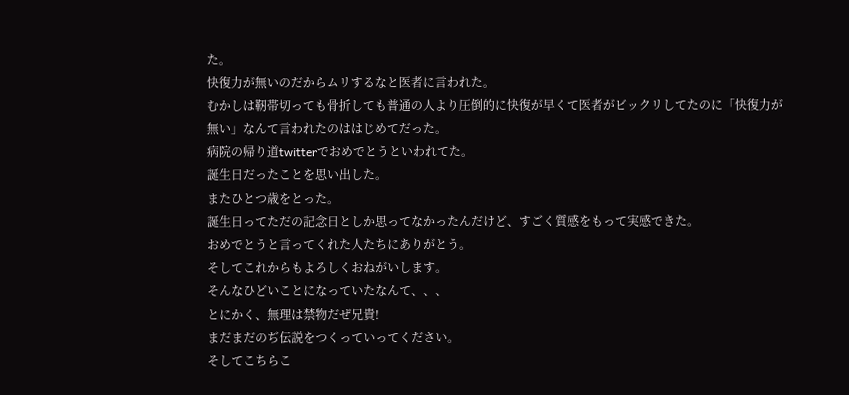た。
快復力が無いのだからムリするなと医者に言われた。
むかしは靭帯切っても骨折しても普通の人より圧倒的に快復が早くて医者がビックリしてたのに「快復力が無い」なんて言われたのははじめてだった。
病院の帰り道twitterでおめでとうといわれてた。
誕生日だったことを思い出した。
またひとつ歳をとった。
誕生日ってただの記念日としか思ってなかったんだけど、すごく質感をもって実感できた。
おめでとうと言ってくれた人たちにありがとう。
そしてこれからもよろしくおねがいします。
そんなひどいことになっていたなんて、、、
とにかく、無理は禁物だぜ兄貴!
まだまだのぢ伝説をつくっていってください。
そしてこちらこ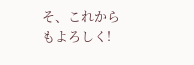そ、これからもよろしく!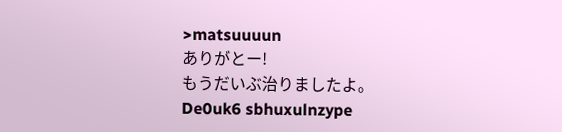>matsuuuun
ありがとー!
もうだいぶ治りましたよ。
De0uk6 sbhuxulnzype